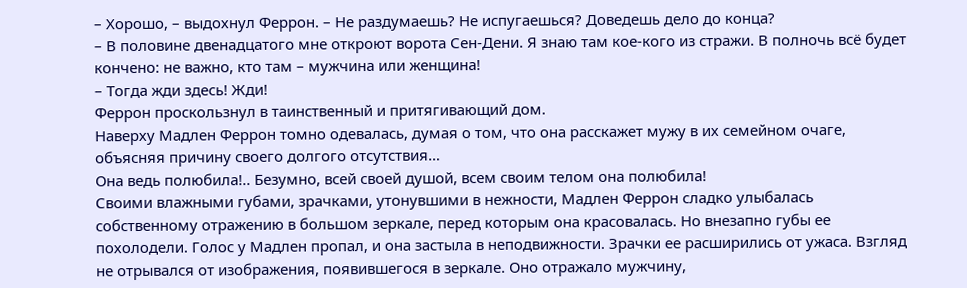– Хорошо, – выдохнул Феррон. – Не раздумаешь? Не испугаешься? Доведешь дело до конца?
– В половине двенадцатого мне откроют ворота Сен-Дени. Я знаю там кое-кого из стражи. В полночь всё будет кончено: не важно, кто там – мужчина или женщина!
– Тогда жди здесь! Жди!
Феррон проскользнул в таинственный и притягивающий дом.
Наверху Мадлен Феррон томно одевалась, думая о том, что она расскажет мужу в их семейном очаге, объясняя причину своего долгого отсутствия…
Она ведь полюбила!.. Безумно, всей своей душой, всем своим телом она полюбила!
Своими влажными губами, зрачками, утонувшими в нежности, Мадлен Феррон сладко улыбалась собственному отражению в большом зеркале, перед которым она красовалась. Но внезапно губы ее похолодели. Голос у Мадлен пропал, и она застыла в неподвижности. Зрачки ее расширились от ужаса. Взгляд не отрывался от изображения, появившегося в зеркале. Оно отражало мужчину,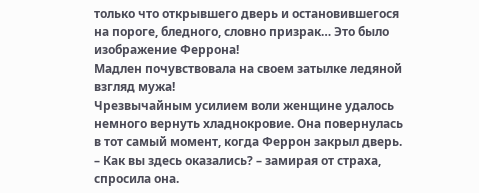только что открывшего дверь и остановившегося на пороге, бледного, словно призрак… Это было изображение Феррона!
Мадлен почувствовала на своем затылке ледяной взгляд мужа!
Чрезвычайным усилием воли женщине удалось немного вернуть хладнокровие. Она повернулась в тот самый момент, когда Феррон закрыл дверь.
– Как вы здесь оказались? – замирая от страха, спросила она.